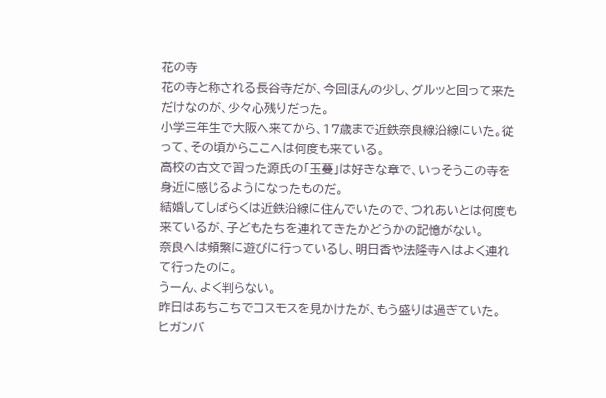花の寺
花の寺と称される長谷寺だが、今回ほんの少し、グルッと回って来ただけなのが、少々心残りだった。
小学三年生で大阪へ来てから、17歳まで近鉄奈良線沿線にいた。従って、その頃からここへは何度も来ている。
高校の古文で習った源氏の「玉蔓」は好きな章で、いっそうこの寺を身近に感じるようになったものだ。
結婚してしばらくは近鉄沿線に住んでいたので、つれあいとは何度も来ているが、子どもたちを連れてきたかどうかの記憶がない。
奈良へは頻繁に遊びに行っているし、明日香や法隆寺へはよく連れて行ったのに。
うーん、よく判らない。
昨日はあちこちでコスモスを見かけたが、もう盛りは過ぎていた。
ヒガンバ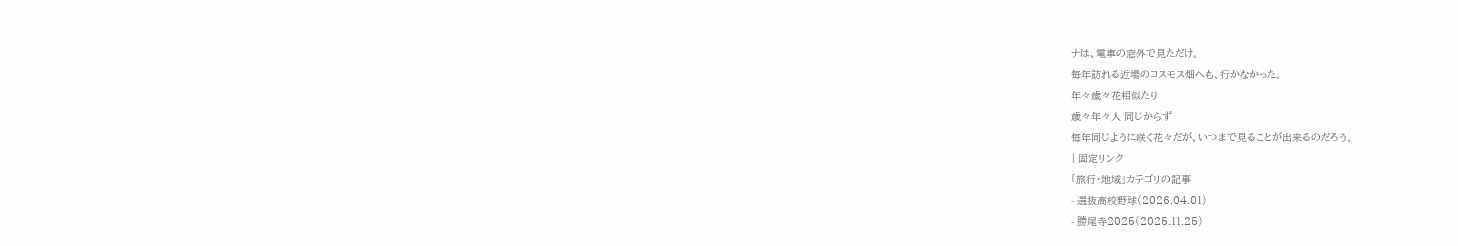ナは、電車の窓外で見ただけ。
毎年訪れる近場のコスモス畑へも、行かなかった。
年々歳々花相似たり
歳々年々人 同じからず
毎年同じように咲く花々だが、いつまで見ることが出来るのだろう。
| 固定リンク
「旅行・地域」カテゴリの記事
- 選抜高校野球(2026.04.01)
- 勝尾寺2025(2025.11.25)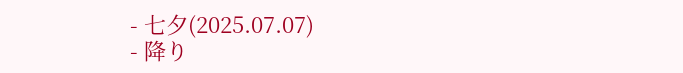- 七夕(2025.07.07)
- 降り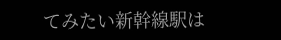てみたい新幹線駅は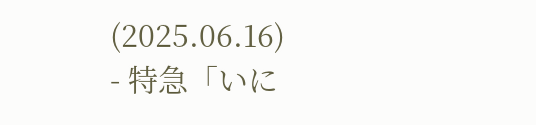(2025.06.16)
- 特急「いに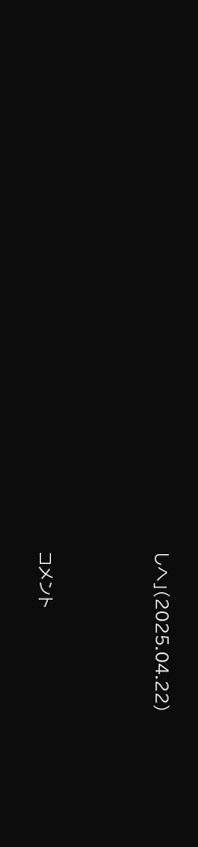しへ」(2025.04.22)



コメント